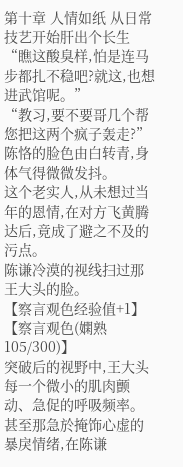第十章 人情如纸 从日常技艺开始肝出个长生
“瞧这酸臭样,怕是连马步都扎不稳吧?就这,也想进武馆呢。”
“教习,要不要哥几个帮您把这两个疯子轰走?”
陈恪的脸色由白转青,身体气得微微发抖。
这个老实人,从未想过当年的恩情,在对方飞黄腾达后,竟成了避之不及的污点。
陈谦冷漠的视线扫过那王大头的脸。
【察言观色经验值+1】
【察言观色(嫻熟 105/300)】
突破后的视野中,王大头每一个微小的肌肉颤动、急促的呼吸频率。
甚至那急於掩饰心虚的暴戾情绪,在陈谦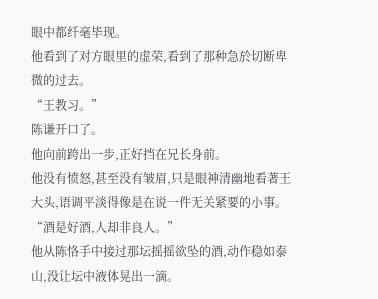眼中都纤毫毕现。
他看到了对方眼里的虚荣,看到了那种急於切断卑微的过去。
“王教习。”
陈谦开口了。
他向前跨出一步,正好挡在兄长身前。
他没有愤怒,甚至没有皱眉,只是眼神清幽地看著王大头,语调平淡得像是在说一件无关紧要的小事。
“酒是好酒,人却非良人。”
他从陈恪手中接过那坛摇摇欲坠的酒,动作稳如泰山,没让坛中液体晃出一滴。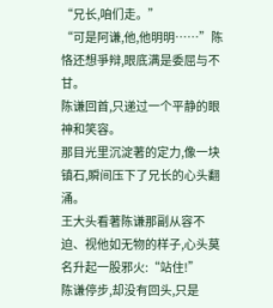“兄长,咱们走。”
“可是阿谦,他,他明明……”陈恪还想爭辩,眼底满是委屈与不甘。
陈谦回首,只递过一个平静的眼神和笑容。
那目光里沉淀著的定力,像一块镇石,瞬间压下了兄长的心头翻涌。
王大头看著陈谦那副从容不迫、视他如无物的样子,心头莫名升起一股邪火:“站住!”
陈谦停步,却没有回头,只是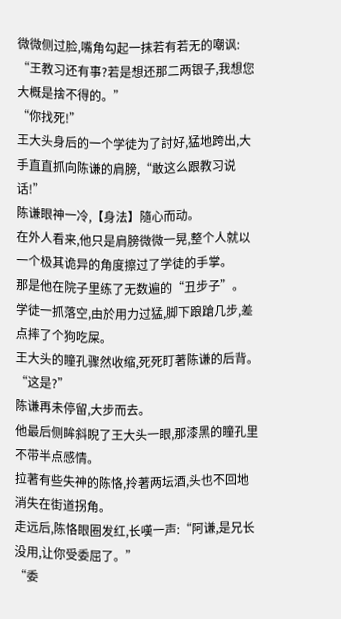微微侧过脸,嘴角勾起一抹若有若无的嘲讽:
“王教习还有事?若是想还那二两银子,我想您大概是捨不得的。”
“你找死!”
王大头身后的一个学徒为了討好,猛地跨出,大手直直抓向陈谦的肩膀,“敢这么跟教习说话!”
陈谦眼神一冷,【身法】隨心而动。
在外人看来,他只是肩膀微微一晃,整个人就以一个极其诡异的角度擦过了学徒的手掌。
那是他在院子里练了无数遍的“丑步子”。
学徒一抓落空,由於用力过猛,脚下踉蹌几步,差点摔了个狗吃屎。
王大头的瞳孔骤然收缩,死死盯著陈谦的后背。
“这是?”
陈谦再未停留,大步而去。
他最后侧眸斜睨了王大头一眼,那漆黑的瞳孔里不带半点感情。
拉著有些失神的陈恪,拎著两坛酒,头也不回地消失在街道拐角。
走远后,陈恪眼圈发红,长嘆一声:“阿谦,是兄长没用,让你受委屈了。”
“委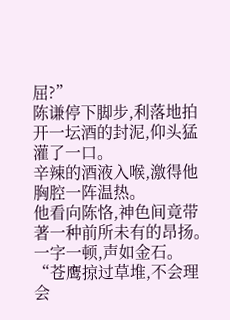屈?”
陈谦停下脚步,利落地拍开一坛酒的封泥,仰头猛灌了一口。
辛辣的酒液入喉,激得他胸腔一阵温热。
他看向陈恪,神色间竟带著一种前所未有的昂扬。
一字一顿,声如金石。
“苍鹰掠过草堆,不会理会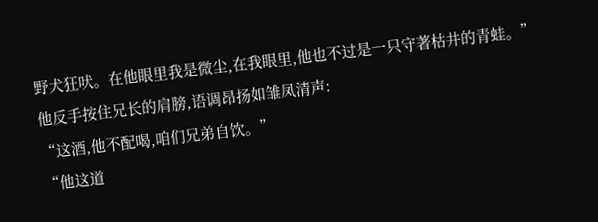野犬狂吠。在他眼里我是微尘,在我眼里,他也不过是一只守著枯井的青蛙。”
他反手按住兄长的肩膀,语调昂扬如雏凤清声:
“这酒,他不配喝,咱们兄弟自饮。”
“他这道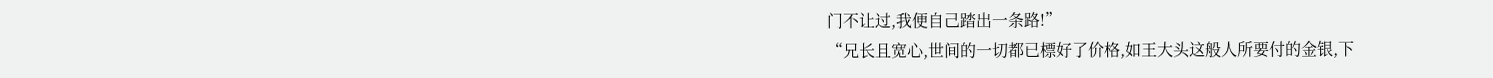门不让过,我便自己踏出一条路!”
“兄长且宽心,世间的一切都已標好了价格,如王大头这般人所要付的金银,下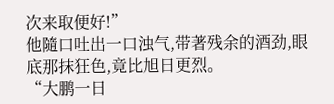次来取便好!”
他隨口吐出一口浊气,带著残余的酒劲,眼底那抹狂色,竟比旭日更烈。
“大鹏一日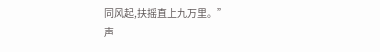同风起,扶摇直上九万里。”
声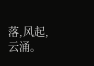落,风起,云涌。